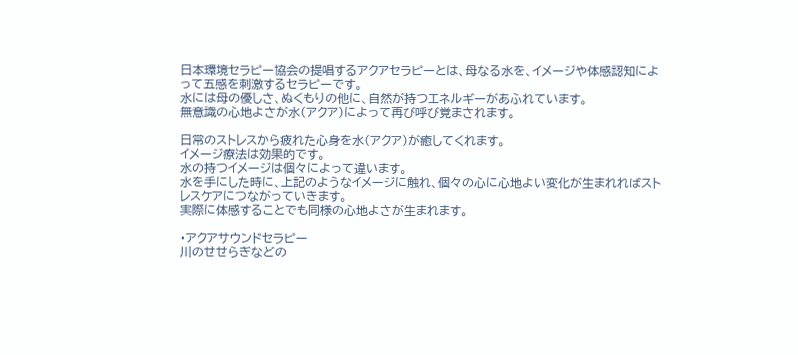日本環境セラピー協会の提唱するアクアセラピーとは、母なる水を、イメージや体感認知によって五感を刺激するセラピーです。
水には母の優しさ、ぬくもりの他に、自然が持つエネルギーがあふれています。
無意識の心地よさが水(アクア)によって再び呼び覚まされます。

日常のストレスから疲れた心身を水(アクア)が癒してくれます。
イメージ療法は効果的です。
水の持つイメージは個々によって違います。
水を手にした時に、上記のようなイメージに触れ、個々の心に心地よい変化が生まれればストレスケアにつながっていきます。
実際に体感することでも同様の心地よさが生まれます。

・アクアサウンドセラピー
川のせせらぎなどの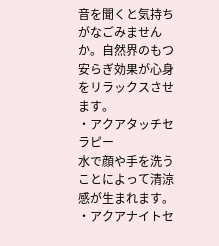音を聞くと気持ちがなごみませんか。自然界のもつ安らぎ効果が心身をリラックスさせます。
・アクアタッチセラピー
水で顔や手を洗うことによって清涼感が生まれます。
・アクアナイトセ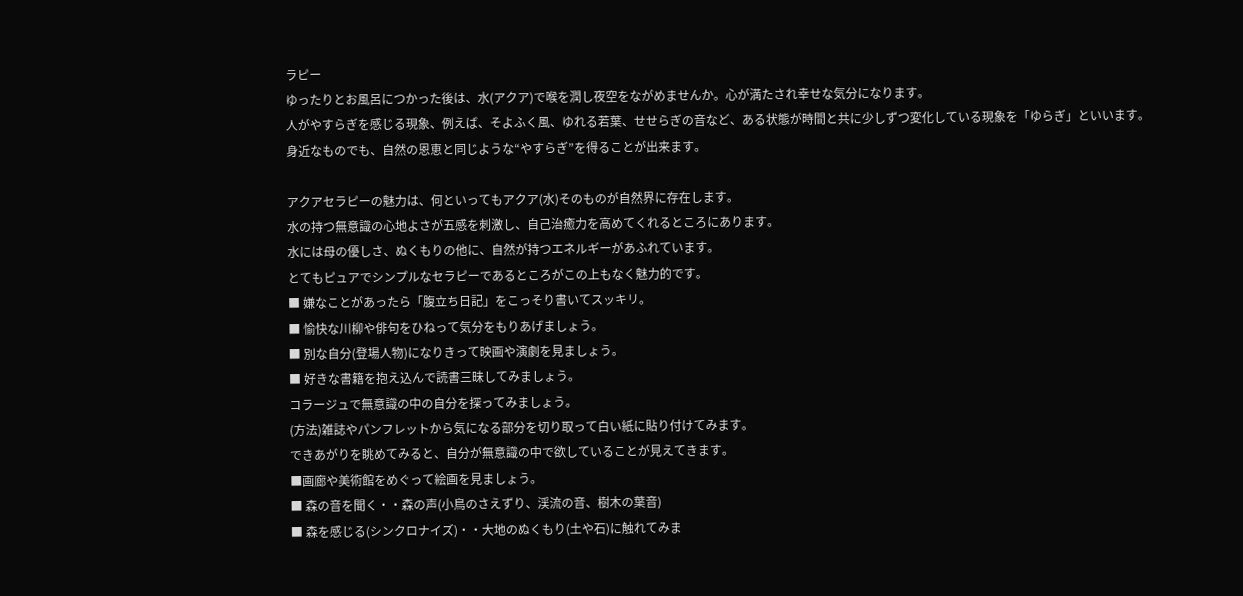ラピー
ゆったりとお風呂につかった後は、水(アクア)で喉を潤し夜空をながめませんか。心が満たされ幸せな気分になります。
人がやすらぎを感じる現象、例えば、そよふく風、ゆれる若葉、せせらぎの音など、ある状態が時間と共に少しずつ変化している現象を「ゆらぎ」といいます。
身近なものでも、自然の恩恵と同じような“やすらぎ”を得ることが出来ます。

アクアセラピーの魅力は、何といってもアクア(水)そのものが自然界に存在します。
水の持つ無意識の心地よさが五感を刺激し、自己治癒力を高めてくれるところにあります。
水には母の優しさ、ぬくもりの他に、自然が持つエネルギーがあふれています。
とてもピュアでシンプルなセラピーであるところがこの上もなく魅力的です。
■ 嫌なことがあったら「腹立ち日記」をこっそり書いてスッキリ。
■ 愉快な川柳や俳句をひねって気分をもりあげましょう。
■ 別な自分(登場人物)になりきって映画や演劇を見ましょう。
■ 好きな書籍を抱え込んで読書三昧してみましょう。
コラージュで無意識の中の自分を探ってみましょう。
(方法)雑誌やパンフレットから気になる部分を切り取って白い紙に貼り付けてみます。
できあがりを眺めてみると、自分が無意識の中で欲していることが見えてきます。
■画廊や美術館をめぐって絵画を見ましょう。
■ 森の音を聞く・・森の声(小鳥のさえずり、渓流の音、樹木の葉音)
■ 森を感じる(シンクロナイズ)・・大地のぬくもり(土や石)に触れてみま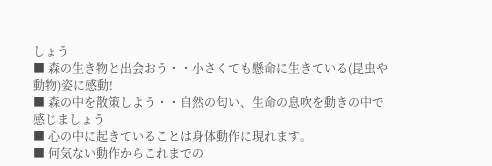しょう
■ 森の生き物と出会おう・・小さくても懸命に生きている(昆虫や動物)姿に感動!
■ 森の中を散策しよう・・自然の匂い、生命の息吹を動きの中で感じましょう
■ 心の中に起きていることは身体動作に現れます。
■ 何気ない動作からこれまでの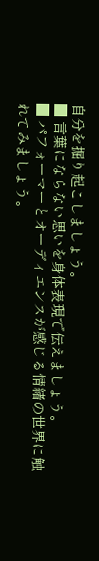自分を掘り起こしましょう。
■ 言葉にならない思いを身体表現で伝えましょう。
■ パフォーマーとオーディエンスが感じる情緒の世界に触れてみましょう。